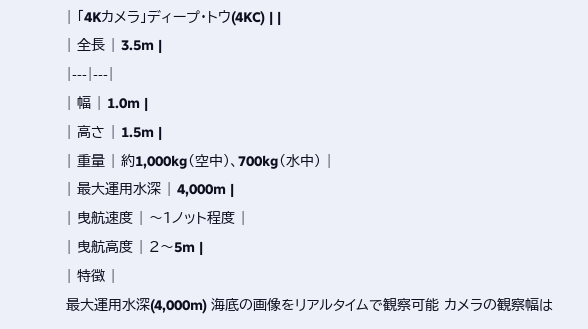| 「4Kカメラ」ディープ・トウ(4KC) | |
| 全長 | 3.5m |
|---|---|
| 幅 | 1.0m |
| 高さ | 1.5m |
| 重量 | 約1,000kg(空中)、700kg(水中) |
| 最大運用水深 | 4,000m |
| 曳航速度 | 〜1ノット程度 |
| 曳航高度 | 2〜5m |
| 特徴 |
最大運用水深(4,000m) 海底の画像をリアルタイムで観察可能 カメラの観察幅は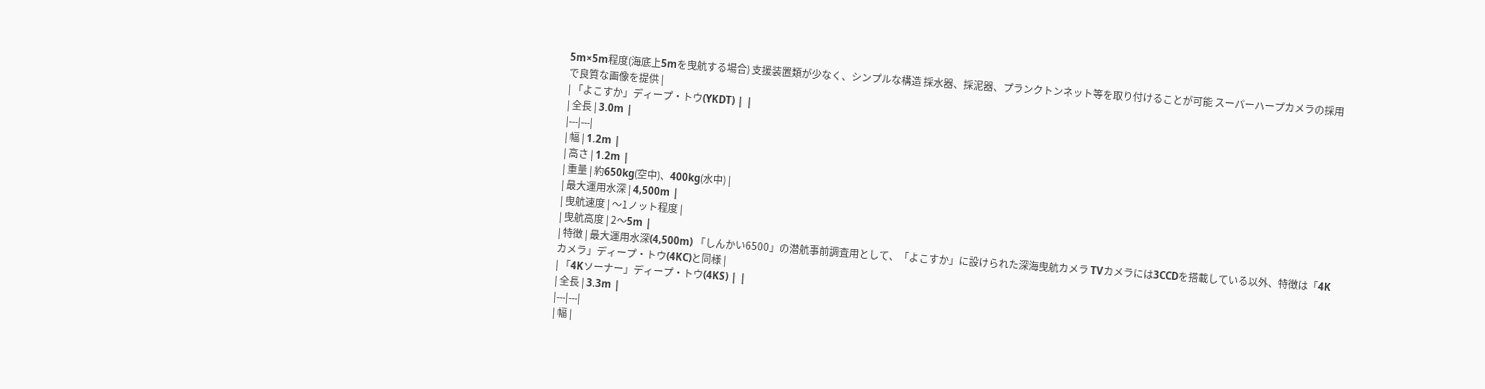5m×5m程度(海底上5mを曳航する場合) 支援装置類が少なく、シンプルな構造 採水器、採泥器、プランクトンネット等を取り付けることが可能 スーパーハープカメラの採用で良質な画像を提供 |
| 「よこすか」ディープ・トウ(YKDT) | |
| 全長 | 3.0m |
|---|---|
| 幅 | 1.2m |
| 高さ | 1.2m |
| 重量 | 約650kg(空中)、400kg(水中) |
| 最大運用水深 | 4,500m |
| 曳航速度 | 〜1ノット程度 |
| 曳航高度 | 2〜5m |
| 特徴 | 最大運用水深(4,500m) 「しんかい6500」の潜航事前調査用として、「よこすか」に設けられた深海曳航カメラ TVカメラには3CCDを搭載している以外、特徴は「4Kカメラ」ディープ・トウ(4KC)と同様 |
| 「4Kソーナー」ディープ・トウ(4KS) | |
| 全長 | 3.3m |
|---|---|
| 幅 |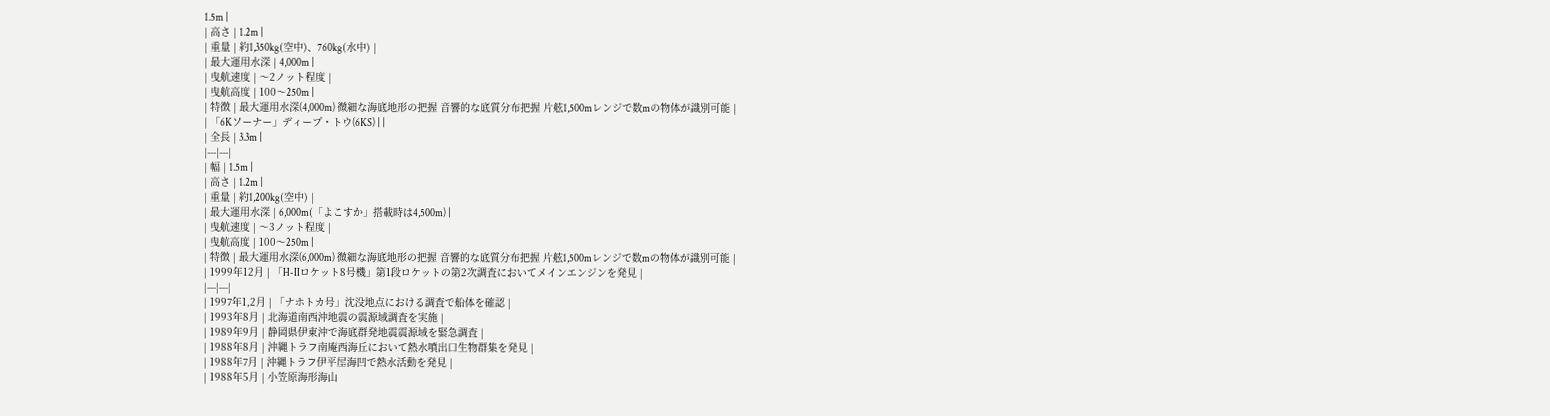1.5m |
| 高さ | 1.2m |
| 重量 | 約1,350kg(空中)、760kg(水中) |
| 最大運用水深 | 4,000m |
| 曳航速度 | 〜2ノット程度 |
| 曳航高度 | 100〜250m |
| 特徴 | 最大運用水深(4,000m) 微細な海底地形の把握 音響的な底質分布把握 片舷1,500mレンジで数mの物体が識別可能 |
| 「6Kソーナー」ディープ・トウ(6KS) | |
| 全長 | 3.3m |
|---|---|
| 幅 | 1.5m |
| 高さ | 1.2m |
| 重量 | 約1,200kg(空中) |
| 最大運用水深 | 6,000m(「よこすか」搭載時は4,500m) |
| 曳航速度 | 〜3ノット程度 |
| 曳航高度 | 100〜250m |
| 特徴 | 最大運用水深(6,000m) 微細な海底地形の把握 音響的な底質分布把握 片舷1,500mレンジで数mの物体が識別可能 |
| 1999年12月 | 「H-IIロケット8号機」第1段ロケットの第2次調査においてメインエンジンを発見 |
|---|---|
| 1997年1,2月 | 「ナホトカ号」沈没地点における調査で船体を確認 |
| 1993年8月 | 北海道南西沖地震の震源域調査を実施 |
| 1989年9月 | 静岡県伊東沖で海底群発地震震源域を緊急調査 |
| 1988年8月 | 沖縄トラフ南庵西海丘において熱水噴出口生物群集を発見 |
| 1988年7月 | 沖縄トラフ伊平屋海凹で熱水活動を発見 |
| 1988年5月 | 小笠原海形海山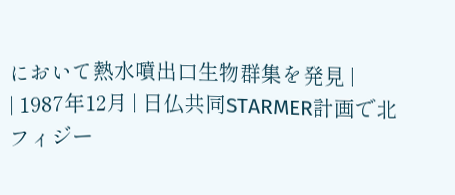において熱水噴出口生物群集を発見 |
| 1987年12月 | 日仏共同STARMER計画で北フィジー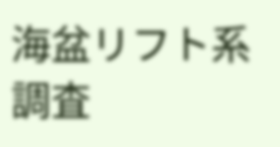海盆リフト系調査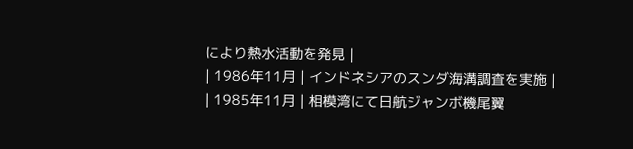により熱水活動を発見 |
| 1986年11月 | インドネシアのスンダ海溝調査を実施 |
| 1985年11月 | 相模湾にて日航ジャンボ機尾翼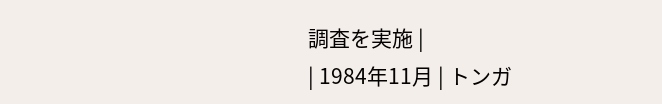調査を実施 |
| 1984年11月 | トンガ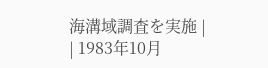海溝域調査を実施 |
| 1983年10月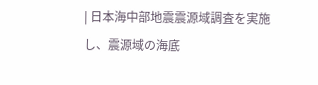| 日本海中部地震震源域調査を実施し、震源域の海底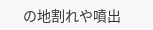の地割れや噴出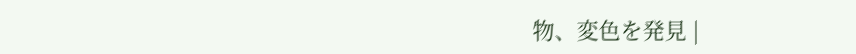物、変色を発見 |